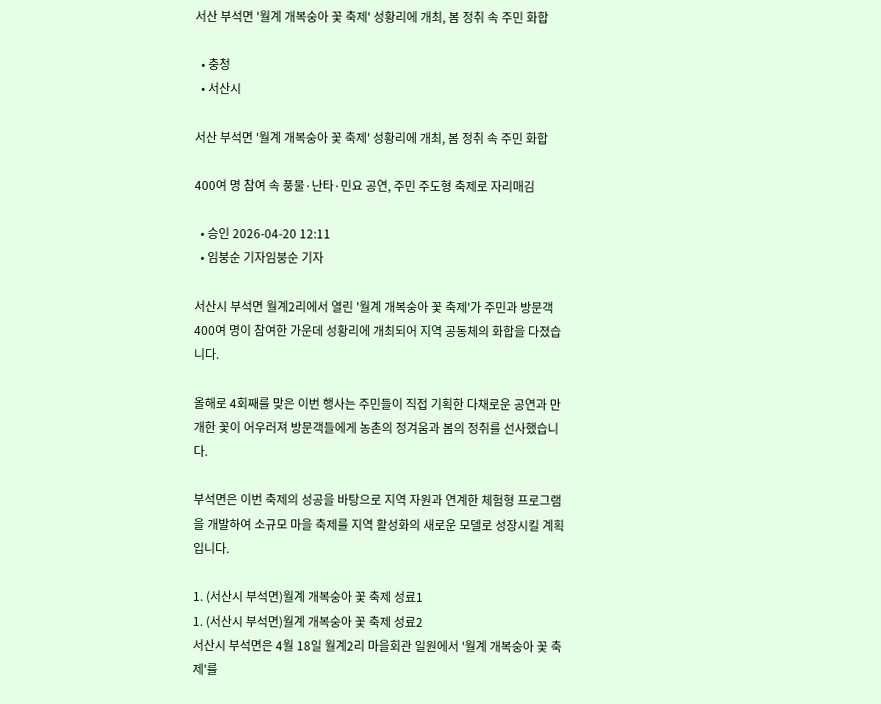서산 부석면 '월계 개복숭아 꽃 축제' 성황리에 개최, 봄 정취 속 주민 화합

  • 충청
  • 서산시

서산 부석면 '월계 개복숭아 꽃 축제' 성황리에 개최, 봄 정취 속 주민 화합

400여 명 참여 속 풍물·난타·민요 공연, 주민 주도형 축제로 자리매김

  • 승인 2026-04-20 12:11
  • 임붕순 기자임붕순 기자

서산시 부석면 월계2리에서 열린 '월계 개복숭아 꽃 축제'가 주민과 방문객 400여 명이 참여한 가운데 성황리에 개최되어 지역 공동체의 화합을 다졌습니다.

올해로 4회째를 맞은 이번 행사는 주민들이 직접 기획한 다채로운 공연과 만개한 꽃이 어우러져 방문객들에게 농촌의 정겨움과 봄의 정취를 선사했습니다.

부석면은 이번 축제의 성공을 바탕으로 지역 자원과 연계한 체험형 프로그램을 개발하여 소규모 마을 축제를 지역 활성화의 새로운 모델로 성장시킬 계획입니다.

1. (서산시 부석면)월계 개복숭아 꽃 축제 성료1
1. (서산시 부석면)월계 개복숭아 꽃 축제 성료2
서산시 부석면은 4월 18일 월계2리 마을회관 일원에서 '월계 개복숭아 꽃 축제'를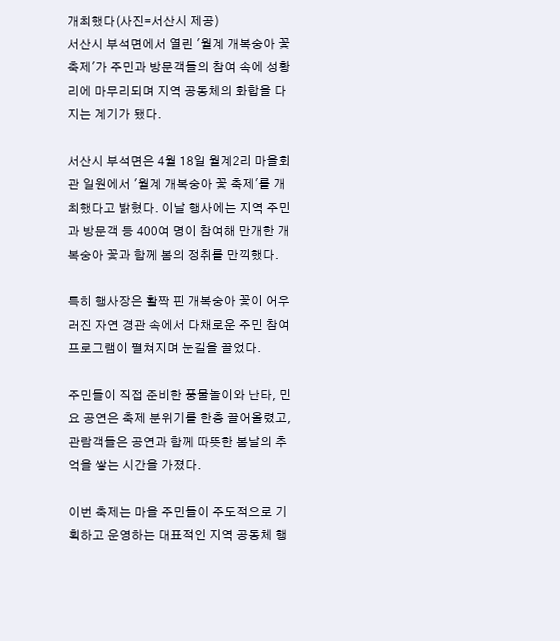개최했다(사진=서산시 제공)
서산시 부석면에서 열린 '월계 개복숭아 꽃 축제'가 주민과 방문객들의 참여 속에 성황리에 마무리되며 지역 공동체의 화합을 다지는 계기가 됐다.

서산시 부석면은 4월 18일 월계2리 마을회관 일원에서 '월계 개복숭아 꽃 축제'를 개최했다고 밝혔다. 이날 행사에는 지역 주민과 방문객 등 400여 명이 참여해 만개한 개복숭아 꽃과 함께 봄의 정취를 만끽했다.

특히 행사장은 활짝 핀 개복숭아 꽃이 어우러진 자연 경관 속에서 다채로운 주민 참여 프로그램이 펼쳐지며 눈길을 끌었다.

주민들이 직접 준비한 풍물놀이와 난타, 민요 공연은 축제 분위기를 한층 끌어올렸고, 관람객들은 공연과 함께 따뜻한 봄날의 추억을 쌓는 시간을 가졌다.

이번 축제는 마을 주민들이 주도적으로 기획하고 운영하는 대표적인 지역 공동체 행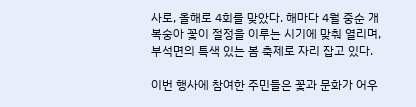사로, 올해로 4회를 맞았다. 해마다 4월 중순 개복숭아 꽃이 절정을 이루는 시기에 맞춰 열리며, 부석면의 특색 있는 봄 축제로 자리 잡고 있다.

이번 행사에 참여한 주민들은 꽃과 문화가 어우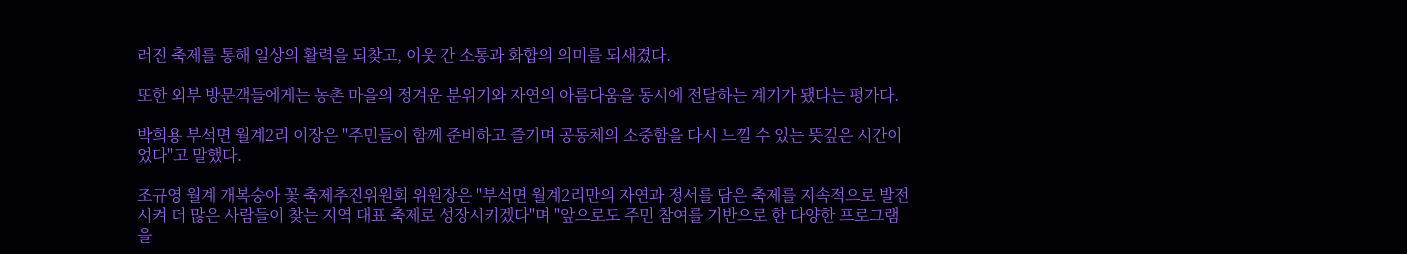러진 축제를 통해 일상의 활력을 되찾고, 이웃 간 소통과 화합의 의미를 되새겼다.

또한 외부 방문객들에게는 농촌 마을의 정겨운 분위기와 자연의 아름다움을 동시에 전달하는 계기가 됐다는 평가다.

박희용 부석면 월계2리 이장은 "주민들이 함께 준비하고 즐기며 공동체의 소중함을 다시 느낄 수 있는 뜻깊은 시간이었다"고 말했다.

조규영 월계 개복숭아 꽃 축제추진위원회 위원장은 "부석면 월계2리만의 자연과 정서를 담은 축제를 지속적으로 발전시켜 더 많은 사람들이 찾는 지역 대표 축제로 성장시키겠다"며 "앞으로도 주민 참여를 기반으로 한 다양한 프로그램을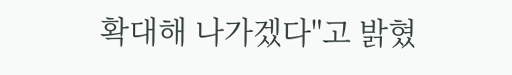확대해 나가겠다"고 밝혔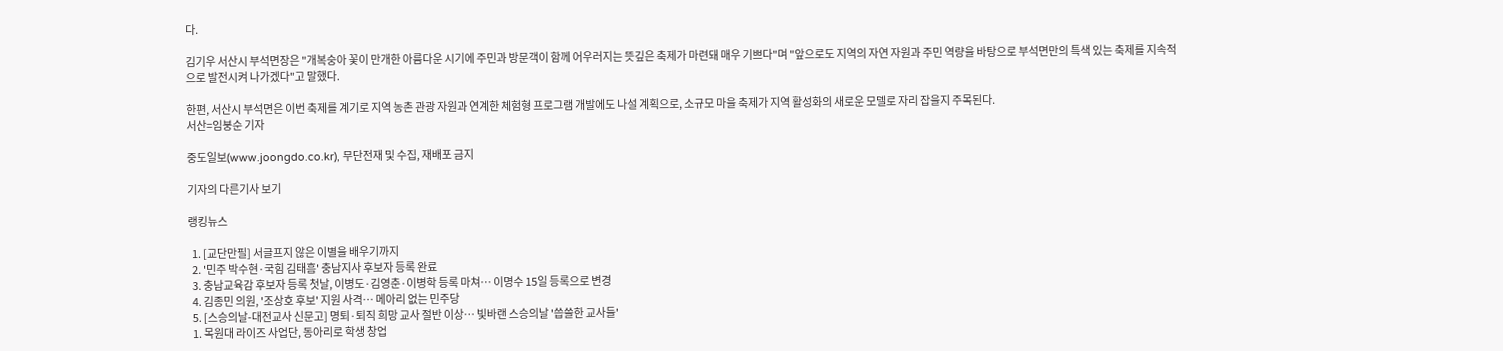다.

김기우 서산시 부석면장은 "개복숭아 꽃이 만개한 아름다운 시기에 주민과 방문객이 함께 어우러지는 뜻깊은 축제가 마련돼 매우 기쁘다"며 "앞으로도 지역의 자연 자원과 주민 역량을 바탕으로 부석면만의 특색 있는 축제를 지속적으로 발전시켜 나가겠다"고 말했다.

한편, 서산시 부석면은 이번 축제를 계기로 지역 농촌 관광 자원과 연계한 체험형 프로그램 개발에도 나설 계획으로, 소규모 마을 축제가 지역 활성화의 새로운 모델로 자리 잡을지 주목된다.
서산=임붕순 기자

중도일보(www.joongdo.co.kr), 무단전재 및 수집, 재배포 금지

기자의 다른기사 보기

랭킹뉴스

  1. [교단만필] 서글프지 않은 이별을 배우기까지
  2. '민주 박수현·국힘 김태흠' 충남지사 후보자 등록 완료
  3. 충남교육감 후보자 등록 첫날, 이병도·김영춘·이병학 등록 마쳐… 이명수 15일 등록으로 변경
  4. 김종민 의원, '조상호 후보' 지원 사격… 메아리 없는 민주당
  5. [스승의날-대전교사 신문고] 명퇴·퇴직 희망 교사 절반 이상… 빛바랜 스승의날 '씁쓸한 교사들'
  1. 목원대 라이즈 사업단, 동아리로 학생 창업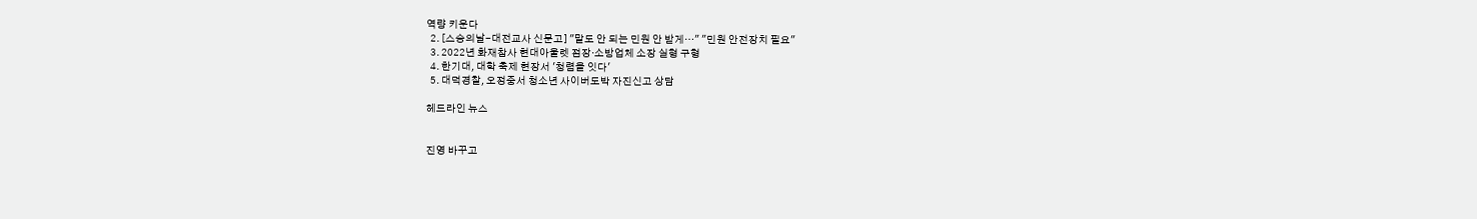역량 키운다
  2. [스승의날-대전교사 신문고] "말도 안 되는 민원 안 받게…" "민원 안전장치 필요"
  3. 2022년 화재참사 현대아울렛 점장·소방업체 소장 실형 구형
  4. 한기대, 대학 축제 현장서 '청렴을 잇다'
  5. 대덕경찰, 오정중서 청소년 사이버도박 자진신고 상담

헤드라인 뉴스


진영 바꾸고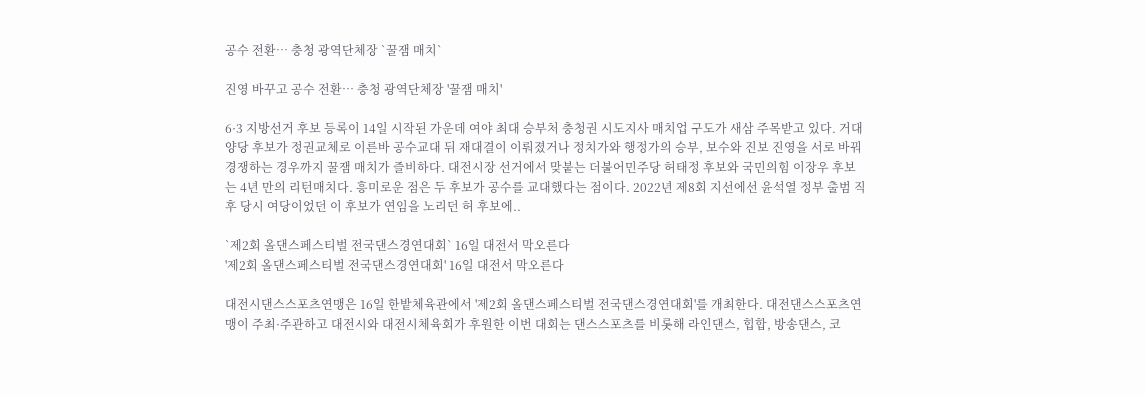공수 전환… 충청 광역단체장 `꿀잼 매치`

진영 바꾸고 공수 전환… 충청 광역단체장 '꿀잼 매치'

6·3 지방선거 후보 등록이 14일 시작된 가운데 여야 최대 승부처 충청권 시도지사 매치업 구도가 새삼 주목받고 있다. 거대 양당 후보가 정권교체로 이른바 공수교대 뒤 재대결이 이뤄졌거나 정치가와 행정가의 승부, 보수와 진보 진영을 서로 바꿔 경쟁하는 경우까지 꿀잼 매치가 즐비하다. 대전시장 선거에서 맞붙는 더불어민주당 허태정 후보와 국민의힘 이장우 후보는 4년 만의 리턴매치다. 흥미로운 점은 두 후보가 공수를 교대했다는 점이다. 2022년 제8회 지선에선 윤석열 정부 출범 직후 당시 여당이었던 이 후보가 연임을 노리던 허 후보에..

`제2회 올댄스페스티벌 전국댄스경연대회` 16일 대전서 막오른다
'제2회 올댄스페스티벌 전국댄스경연대회' 16일 대전서 막오른다

대전시댄스스포츠연맹은 16일 한밭체육관에서 '제2회 올댄스페스티벌 전국댄스경연대회'를 개최한다. 대전댄스스포츠연맹이 주최·주관하고 대전시와 대전시체육회가 후원한 이번 대회는 댄스스포츠를 비롯해 라인댄스, 힙합, 방송댄스, 코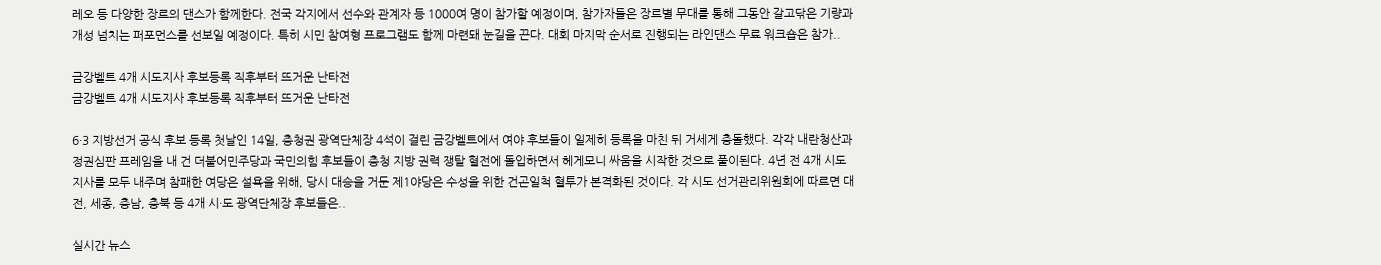레오 등 다양한 장르의 댄스가 함께한다. 전국 각지에서 선수와 관계자 등 1000여 명이 참가할 예정이며, 참가자들은 장르별 무대를 통해 그동안 갈고닦은 기량과 개성 넘치는 퍼포먼스를 선보일 예정이다. 특히 시민 참여형 프로그램도 함께 마련돼 눈길을 끈다. 대회 마지막 순서로 진행되는 라인댄스 무료 워크숍은 참가..

금강벨트 4개 시도지사 후보등록 직후부터 뜨거운 난타전
금강벨트 4개 시도지사 후보등록 직후부터 뜨거운 난타전

6·3 지방선거 공식 후보 등록 첫날인 14일, 충청권 광역단체장 4석이 걸린 금강벨트에서 여야 후보들이 일제히 등록을 마친 뒤 거세게 충돌했다. 각각 내란청산과 정권심판 프레임을 내 건 더불어민주당과 국민의힘 후보들이 충청 지방 권력 쟁탈 혈전에 돌입하면서 헤게모니 싸움을 시작한 것으로 풀이된다. 4년 전 4개 시도지사를 모두 내주며 참패한 여당은 설욕을 위해, 당시 대승을 거둔 제1야당은 수성을 위한 건곤일척 혈투가 본격화된 것이다. 각 시도 선거관리위원회에 따르면 대전, 세종, 충남, 충북 등 4개 시·도 광역단체장 후보들은..

실시간 뉴스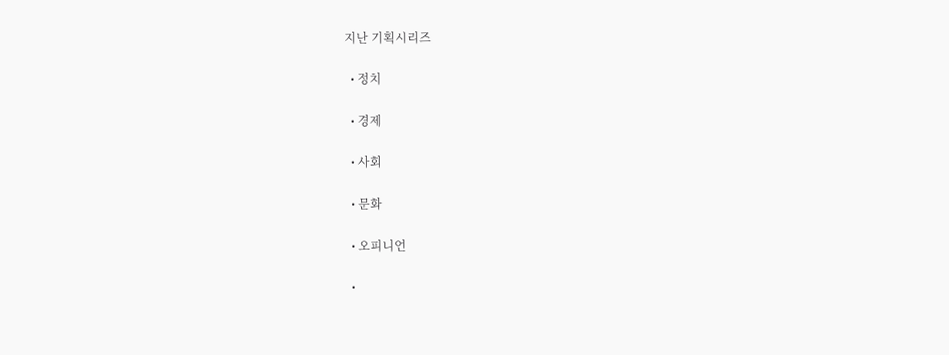지난 기획시리즈

  • 정치

  • 경제

  • 사회

  • 문화

  • 오피니언

  •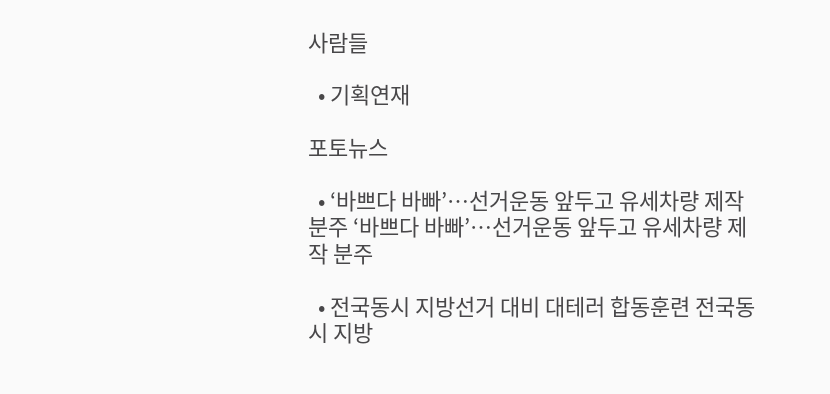사람들

  • 기획연재

포토뉴스

  • ‘바쁘다 바빠’…선거운동 앞두고 유세차량 제작 분주 ‘바쁘다 바빠’…선거운동 앞두고 유세차량 제작 분주

  • 전국동시 지방선거 대비 대테러 합동훈련 전국동시 지방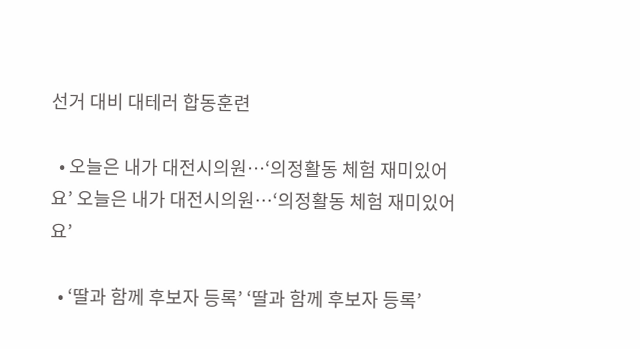선거 대비 대테러 합동훈련

  • 오늘은 내가 대전시의원…‘의정활동 체험 재미있어요’ 오늘은 내가 대전시의원…‘의정활동 체험 재미있어요’

  • ‘딸과 함께 후보자 등록’ ‘딸과 함께 후보자 등록’